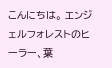こんにちは。 エンジェルフォレストのヒーラー、葉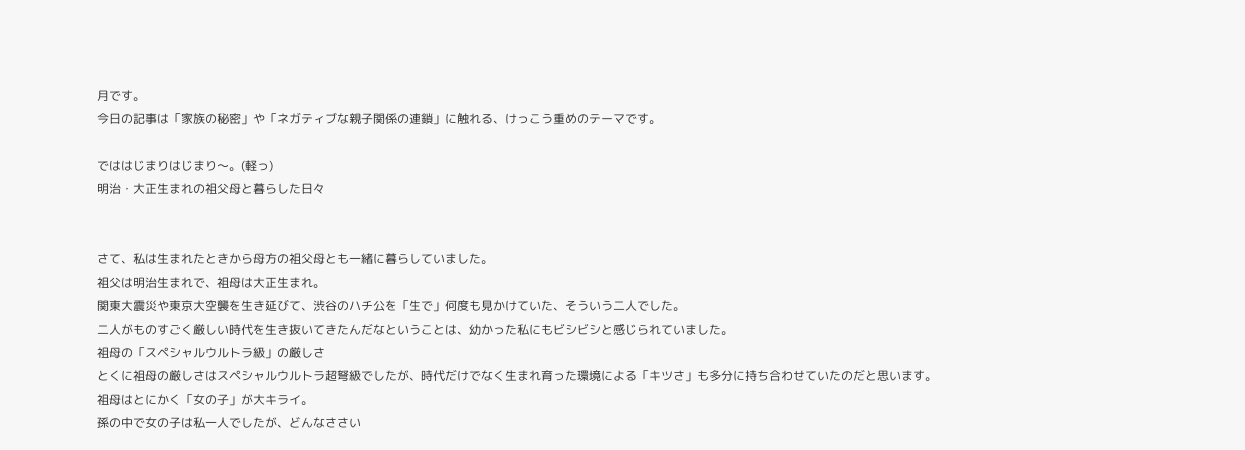月です。
今日の記事は「家族の秘密」や「ネガティブな親子関係の連鎖」に触れる、けっこう重めのテーマです。

でははじまりはじまり〜。(軽っ)
明治・大正生まれの祖父母と暮らした日々


さて、私は生まれたときから母方の祖父母とも一緒に暮らしていました。
祖父は明治生まれで、祖母は大正生まれ。
関東大震災や東京大空襲を生き延びて、渋谷のハチ公を「生で」何度も見かけていた、そういう二人でした。
二人がものすごく厳しい時代を生き抜いてきたんだなということは、幼かった私にもビシビシと感じられていました。
祖母の「スペシャルウルトラ級」の厳しさ
とくに祖母の厳しさはスペシャルウルトラ超弩級でしたが、時代だけでなく生まれ育った環境による「キツさ」も多分に持ち合わせていたのだと思います。
祖母はとにかく「女の子」が大キライ。
孫の中で女の子は私一人でしたが、どんなささい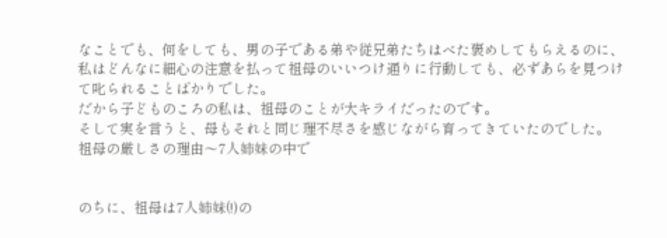なことでも、何をしても、男の子である弟や従兄弟たちはべた褒めしてもらえるのに、私はどんなに細心の注意を払って祖母のいいつけ通りに行動しても、必ずあらを見つけて叱られることばかりでした。
だから子どものころの私は、祖母のことが大キライだったのです。
そして実を言うと、母もそれと同じ理不尽さを感じながら育ってきていたのでした。
祖母の厳しさの理由〜7人姉妹の中で


のちに、祖母は7人姉妹(!)の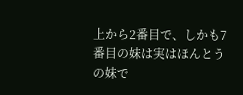上から2番目で、しかも7番目の妹は実はほんとうの妹で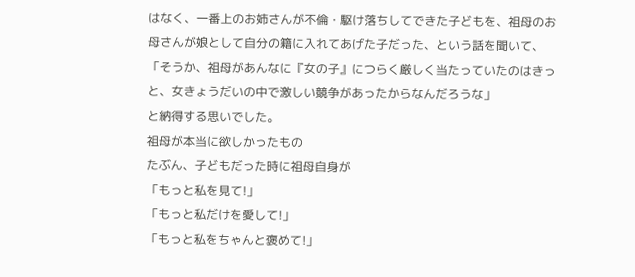はなく、一番上のお姉さんが不倫・駆け落ちしてできた子どもを、祖母のお母さんが娘として自分の籍に入れてあげた子だった、という話を聞いて、
「そうか、祖母があんなに『女の子』につらく厳しく当たっていたのはきっと、女きょうだいの中で激しい競争があったからなんだろうな」
と納得する思いでした。
祖母が本当に欲しかったもの
たぶん、子どもだった時に祖母自身が
「もっと私を見て!」
「もっと私だけを愛して!」
「もっと私をちゃんと褒めて!」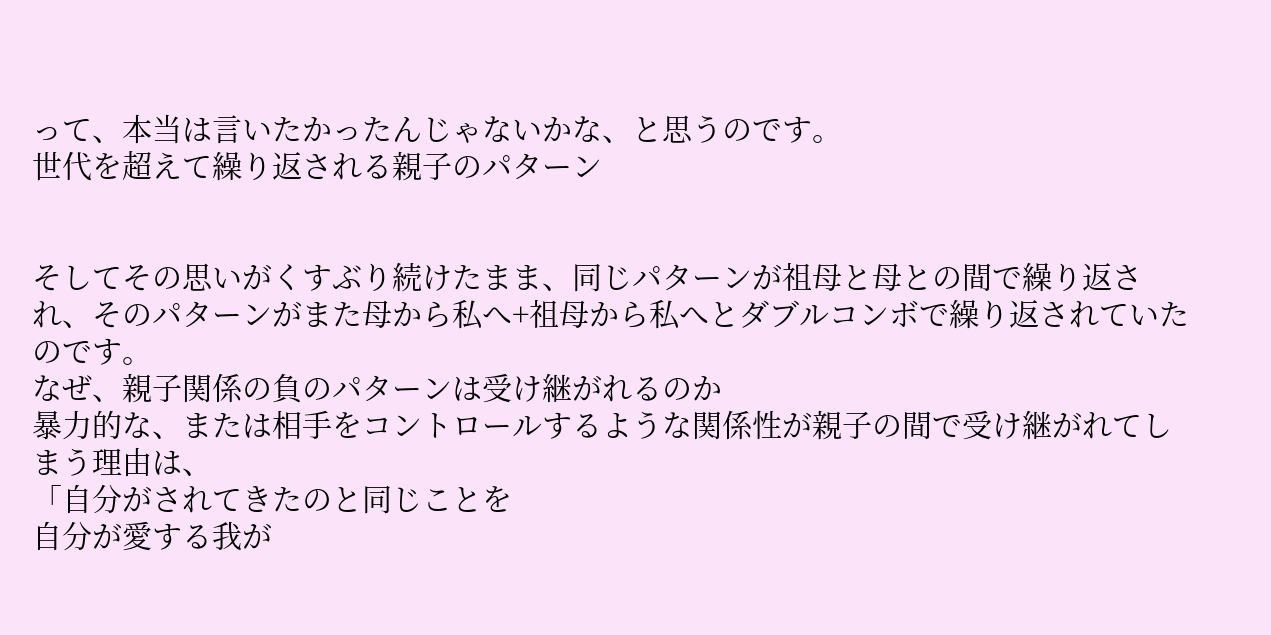って、本当は言いたかったんじゃないかな、と思うのです。
世代を超えて繰り返される親子のパターン


そしてその思いがくすぶり続けたまま、同じパターンが祖母と母との間で繰り返され、そのパターンがまた母から私へ+祖母から私へとダブルコンボで繰り返されていたのです。
なぜ、親子関係の負のパターンは受け継がれるのか
暴力的な、または相手をコントロールするような関係性が親子の間で受け継がれてしまう理由は、
「自分がされてきたのと同じことを
自分が愛する我が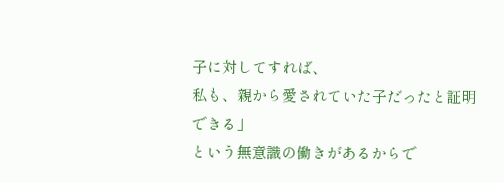子に対してすれば、
私も、親から愛されていた子だったと証明できる」
という無意識の働きがあるからで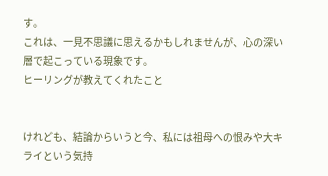す。
これは、一見不思議に思えるかもしれませんが、心の深い層で起こっている現象です。
ヒーリングが教えてくれたこと


けれども、結論からいうと今、私には祖母への恨みや大キライという気持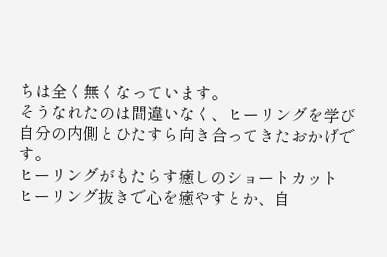ちは全く無くなっています。
そうなれたのは間違いなく、ヒーリングを学び自分の内側とひたすら向き合ってきたおかげです。
ヒーリングがもたらす癒しのショートカット
ヒーリング抜きで心を癒やすとか、自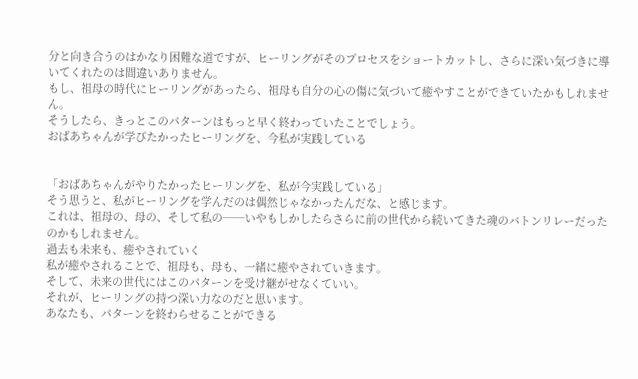分と向き合うのはかなり困難な道ですが、ヒーリングがそのプロセスをショートカットし、さらに深い気づきに導いてくれたのは間違いありません。
もし、祖母の時代にヒーリングがあったら、祖母も自分の心の傷に気づいて癒やすことができていたかもしれません。
そうしたら、きっとこのパターンはもっと早く終わっていたことでしょう。
おばあちゃんが学びたかったヒーリングを、今私が実践している


「おばあちゃんがやりたかったヒーリングを、私が今実践している」
そう思うと、私がヒーリングを学んだのは偶然じゃなかったんだな、と感じます。
これは、祖母の、母の、そして私の──いやもしかしたらさらに前の世代から続いてきた魂のバトンリレーだったのかもしれません。
過去も未来も、癒やされていく
私が癒やされることで、祖母も、母も、一緒に癒やされていきます。
そして、未来の世代にはこのパターンを受け継がせなくていい。
それが、ヒーリングの持つ深い力なのだと思います。
あなたも、パターンを終わらせることができる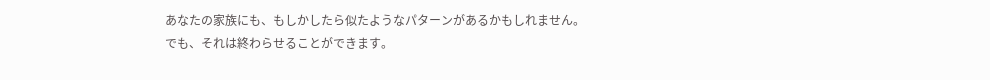あなたの家族にも、もしかしたら似たようなパターンがあるかもしれません。
でも、それは終わらせることができます。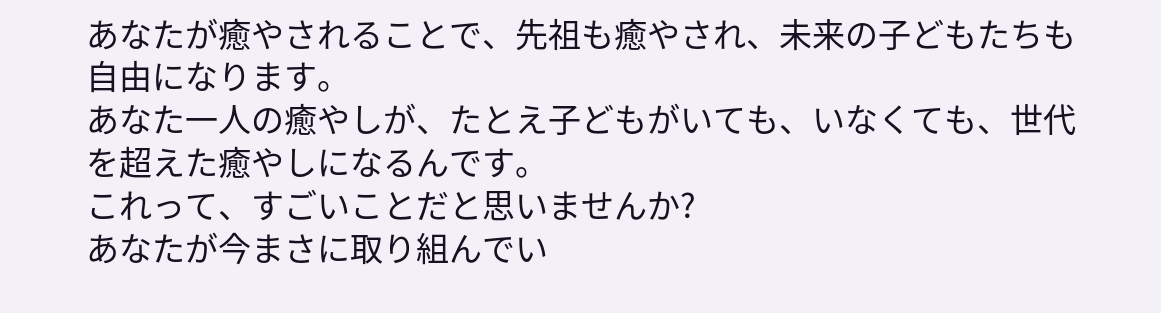あなたが癒やされることで、先祖も癒やされ、未来の子どもたちも自由になります。
あなた一人の癒やしが、たとえ子どもがいても、いなくても、世代を超えた癒やしになるんです。
これって、すごいことだと思いませんか?
あなたが今まさに取り組んでい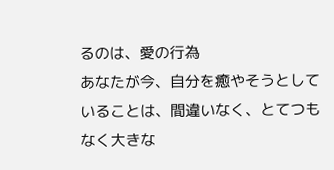るのは、愛の行為
あなたが今、自分を癒やそうとしていることは、間違いなく、とてつもなく大きな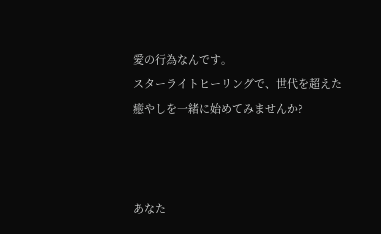愛の行為なんです。
スターライトヒーリングで、世代を超えた癒やしを一緒に始めてみませんか?



あなた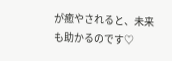が癒やされると、未来も助かるのです♡